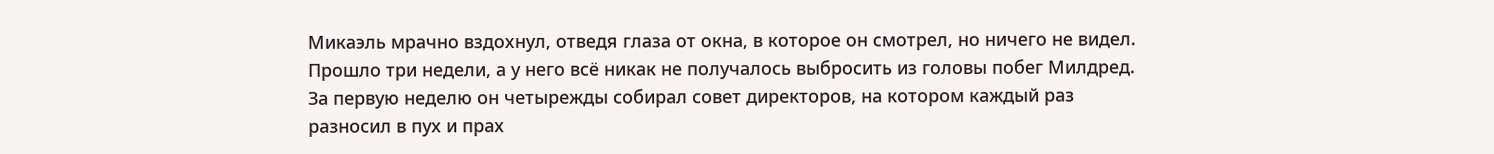Микаэль мрачно вздохнул, отведя глаза от окна, в которое он смотрел, но ничего не видел. Прошло три недели, а у него всё никак не получалось выбросить из головы побег Милдред.
За первую неделю он четырежды собирал совет директоров, на котором каждый раз разносил в пух и прах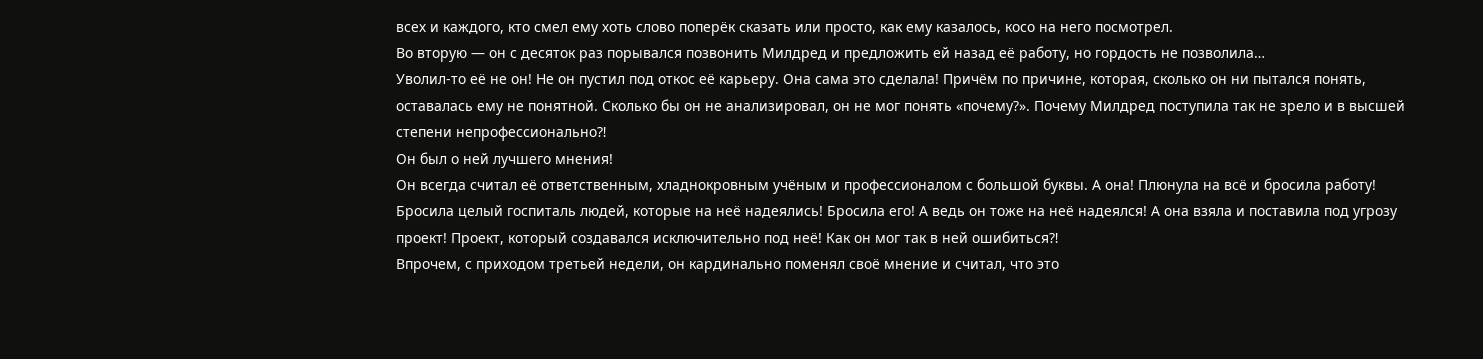всех и каждого, кто смел ему хоть слово поперёк сказать или просто, как ему казалось, косо на него посмотрел.
Во вторую — он с десяток раз порывался позвонить Милдред и предложить ей назад её работу, но гордость не позволила…
Уволил-то её не он! Не он пустил под откос её карьеру. Она сама это сделала! Причём по причине, которая, сколько он ни пытался понять, оставалась ему не понятной. Сколько бы он не анализировал, он не мог понять «почему?». Почему Милдред поступила так не зрело и в высшей степени непрофессионально⁈
Он был о ней лучшего мнения!
Он всегда считал её ответственным, хладнокровным учёным и профессионалом с большой буквы. А она! Плюнула на всё и бросила работу! Бросила целый госпиталь людей, которые на неё надеялись! Бросила его! А ведь он тоже на неё надеялся! А она взяла и поставила под угрозу проект! Проект, который создавался исключительно под неё! Как он мог так в ней ошибиться⁈
Впрочем, с приходом третьей недели, он кардинально поменял своё мнение и считал, что это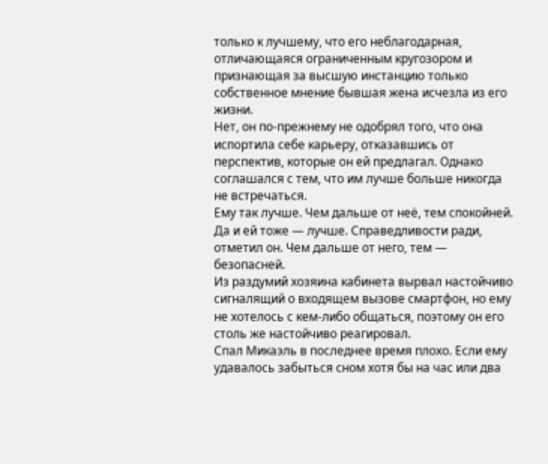только к лучшему, что его неблагодарная, отличающаяся ограниченным кругозором и признающая за высшую инстанцию только собственное мнение бывшая жена исчезла из его жизни.
Нет, он по-прежнему не одобрял того, что она испортила себе карьеру, отказавшись от перспектив, которые он ей предлагал. Однако соглашался с тем, что им лучше больше никогда не встречаться.
Ему так лучше. Чем дальше от неё, тем спокойней. Да и ей тоже — лучше. Справедливости ради, отметил он. Чем дальше от него, тем — безопасней.
Из раздумий хозяина кабинета вырвал настойчиво сигналящий о входящем вызове смартфон, но ему не хотелось с кем-либо общаться, поэтому он его столь же настойчиво реагировал.
Спал Микаэль в последнее время плохо. Если ему удавалось забыться сном хотя бы на час или два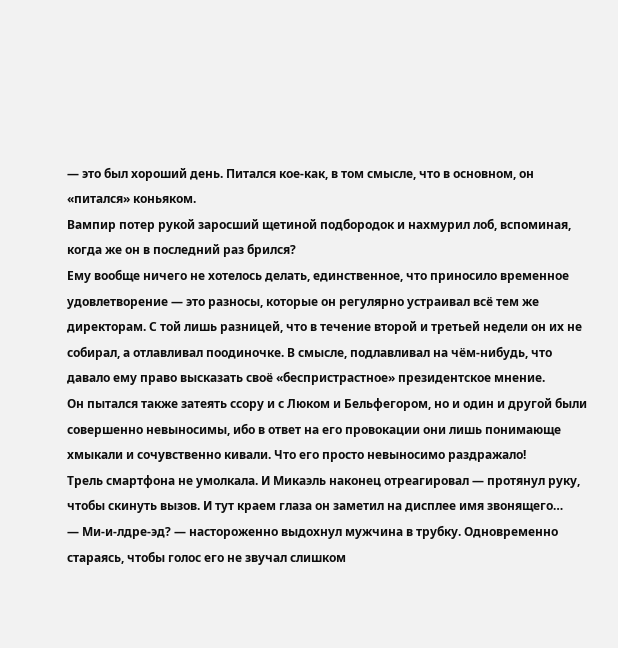— это был хороший день. Питался кое-как, в том смысле, что в основном, он «питался» коньяком.
Вампир потер рукой заросший щетиной подбородок и нахмурил лоб, вспоминая, когда же он в последний раз брился?
Ему вообще ничего не хотелось делать, единственное, что приносило временное удовлетворение — это разносы, которые он регулярно устраивал всё тем же директорам. С той лишь разницей, что в течение второй и третьей недели он их не собирал, а отлавливал поодиночке. В смысле, подлавливал на чём-нибудь, что давало ему право высказать своё «беспристрастное» президентское мнение.
Он пытался также затеять ссору и с Люком и Бельфегором, но и один и другой были совершенно невыносимы, ибо в ответ на его провокации они лишь понимающе хмыкали и сочувственно кивали. Что его просто невыносимо раздражало!
Трель смартфона не умолкала. И Микаэль наконец отреагировал — протянул руку, чтобы скинуть вызов. И тут краем глаза он заметил на дисплее имя звонящего…
— Ми-и-лдре-эд? — настороженно выдохнул мужчина в трубку. Одновременно стараясь, чтобы голос его не звучал слишком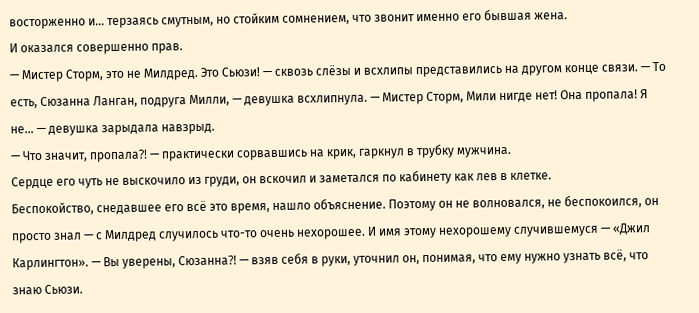восторженно и… терзаясь смутным, но стойким сомнением, что звонит именно его бывшая жена.
И оказался совершенно прав.
— Мистер Сторм, это не Милдред. Это Сьюзи! — сквозь слёзы и всхлипы представились на другом конце связи. — То есть, Сюзанна Ланган, подруга Милли, — девушка всхлипнула. — Мистер Сторм, Мили нигде нет! Она пропала! Я не… — девушка зарыдала навзрыд.
— Что значит, пропала⁈ — практически сорвавшись на крик, гаркнул в трубку мужчина.
Сердце его чуть не выскочило из груди, он вскочил и заметался по кабинету как лев в клетке.
Беспокойство, снедавшее его всё это время, нашло объяснение. Поэтому он не волновался, не беспокоился, он просто знал — с Милдред случилось что-то очень нехорошее. И имя этому нехорошему случившемуся — «Джил Карлингтон». — Вы уверены, Сюзанна⁈ — взяв себя в руки, уточнил он, понимая, что ему нужно узнать всё, что знаю Сьюзи.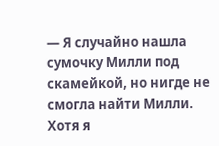— Я случайно нашла сумочку Милли под скамейкой, но нигде не смогла найти Милли. Хотя я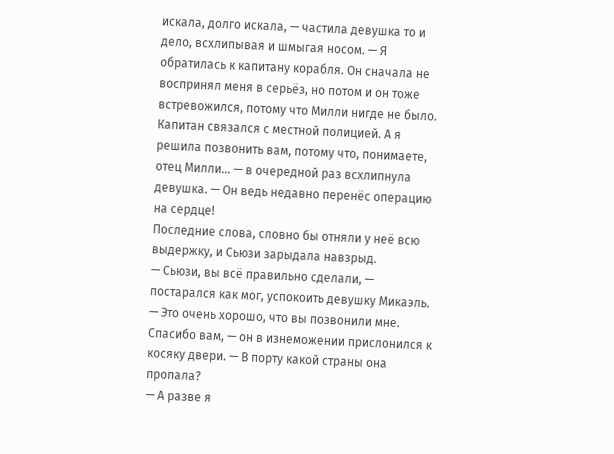искала, долго искала, — частила девушка то и дело, всхлипывая и шмыгая носом. — Я обратилась к капитану корабля. Он сначала не воспринял меня в серьёз, но потом и он тоже встревожился, потому что Милли нигде не было. Капитан связался с местной полицией. А я решила позвонить вам, потому что, понимаете, отец Милли… — в очередной раз всхлипнула девушка. — Он ведь недавно перенёс операцию на сердце!
Последние слова, словно бы отняли у неё всю выдержку, и Сьюзи зарыдала навзрыд.
— Сьюзи, вы всё правильно сделали, — постарался как мог, успокоить девушку Микаэль. — Это очень хорошо, что вы позвонили мне. Спасибо вам, — он в изнеможении прислонился к косяку двери. — В порту какой страны она пропала?
— А разве я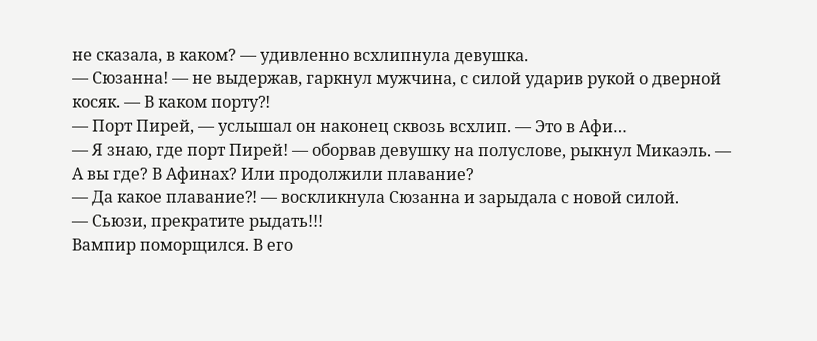не сказала, в каком? — удивленно всхлипнула девушка.
— Сюзанна! — не выдержав, гаркнул мужчина, с силой ударив рукой о дверной косяк. — В каком порту⁈
— Порт Пирей, — услышал он наконец сквозь всхлип. — Это в Афи…
— Я знаю, где порт Пирей! — оборвав девушку на полуслове, рыкнул Микаэль. — А вы где? В Афинах? Или продолжили плавание?
— Да какое плавание⁈ — воскликнула Сюзанна и зарыдала с новой силой.
— Сьюзи, прекратите рыдать!!!
Вампир поморщился. В его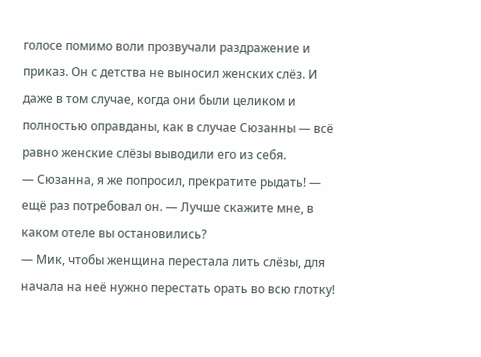голосе помимо воли прозвучали раздражение и приказ. Он с детства не выносил женских слёз. И даже в том случае, когда они были целиком и полностью оправданы, как в случае Сюзанны — всё равно женские слёзы выводили его из себя.
— Сюзанна, я же попросил, прекратите рыдать! — ещё раз потребовал он. — Лучше скажите мне, в каком отеле вы остановились?
— Мик, чтобы женщина перестала лить слёзы, для начала на неё нужно перестать орать во всю глотку!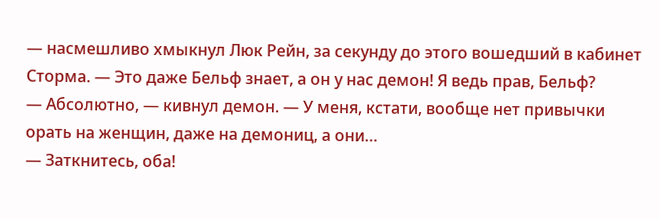— насмешливо хмыкнул Люк Рейн, за секунду до этого вошедший в кабинет Сторма. — Это даже Бельф знает, а он у нас демон! Я ведь прав, Бельф?
— Абсолютно, — кивнул демон. — У меня, кстати, вообще нет привычки орать на женщин, даже на демониц, а они…
— Заткнитесь, оба!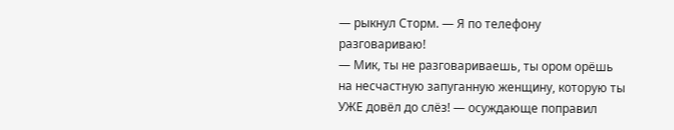— рыкнул Сторм. — Я по телефону разговариваю!
— Мик, ты не разговариваешь, ты ором орёшь на несчастную запуганную женщину, которую ты УЖЕ довёл до слёз! — осуждающе поправил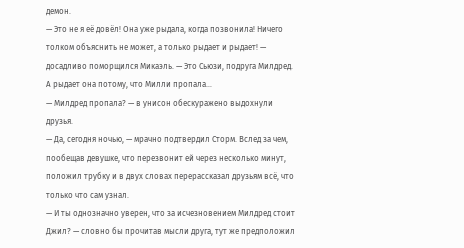демон.
— Это не я её довёл! Она уже рыдала, когда позвонила! Ничего толком объяснить не может, а только рыдает и рыдает! — досадливо поморщился Микаэль. — Это Сьюзи, подруга Милдред. А рыдает она потому, что Милли пропала…
— Милдред пропала? — в унисон обескуражено выдохнули друзья.
— Да, сегодня ночью, — мрачно подтвердил Сторм. Вслед за чем, пообещав девушке, что перезвонит ей через несколько минут, положил трубку и в двух словах перерассказал друзьям всё, что только что сам узнал.
— И ты однозначно уверен, что за исчезновением Милдред стоит Джил? — словно бы прочитав мысли друга, тут же предположил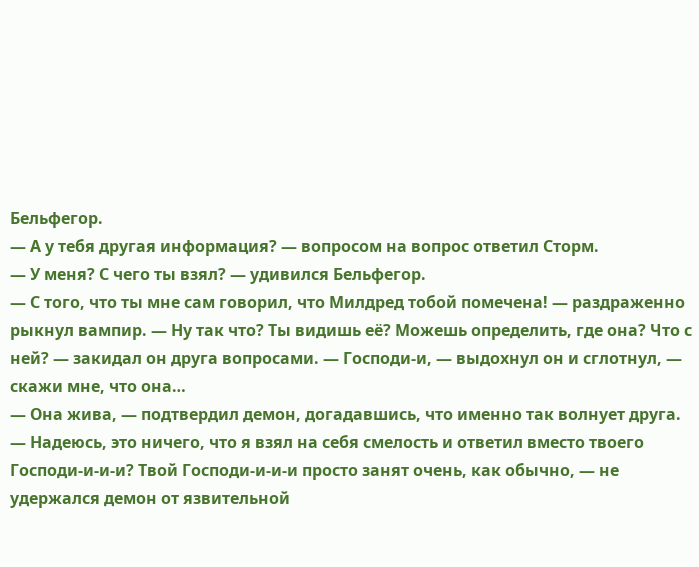Бельфегор.
— А у тебя другая информация? — вопросом на вопрос ответил Сторм.
— У меня? С чего ты взял? — удивился Бельфегор.
— С того, что ты мне сам говорил, что Милдред тобой помечена! — раздраженно рыкнул вампир. — Ну так что? Ты видишь её? Можешь определить, где она? Что с ней? — закидал он друга вопросами. — Господи-и, — выдохнул он и сглотнул, — скажи мне, что она…
— Она жива, — подтвердил демон, догадавшись, что именно так волнует друга. — Надеюсь, это ничего, что я взял на себя смелость и ответил вместо твоего Господи-и-и-и? Твой Господи-и-и-и просто занят очень, как обычно, — не удержался демон от язвительной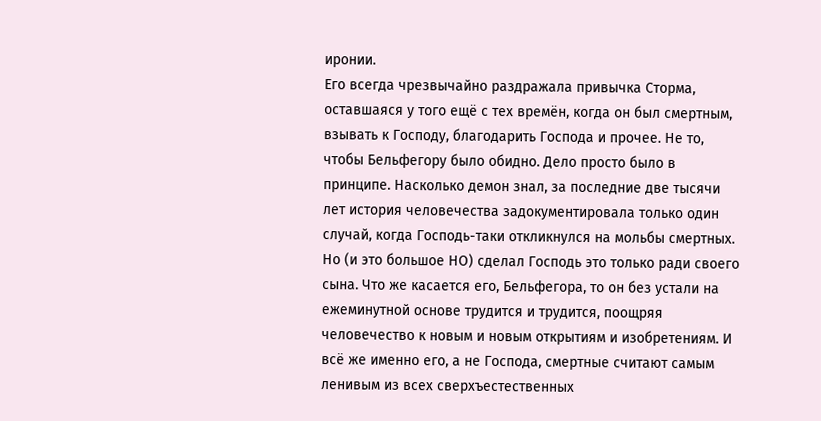иронии.
Его всегда чрезвычайно раздражала привычка Сторма, оставшаяся у того ещё с тех времён, когда он был смертным, взывать к Господу, благодарить Господа и прочее. Не то, чтобы Бельфегору было обидно. Дело просто было в принципе. Насколько демон знал, за последние две тысячи лет история человечества задокументировала только один случай, когда Господь-таки откликнулся на мольбы смертных. Но (и это большое НО) сделал Господь это только ради своего сына. Что же касается его, Бельфегора, то он без устали на ежеминутной основе трудится и трудится, поощряя человечество к новым и новым открытиям и изобретениям. И всё же именно его, а не Господа, смертные считают самым ленивым из всех сверхъестественных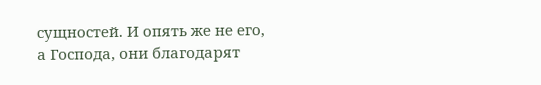сущностей. И опять же не его, а Господа, они благодарят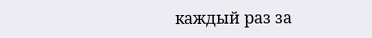каждый раз за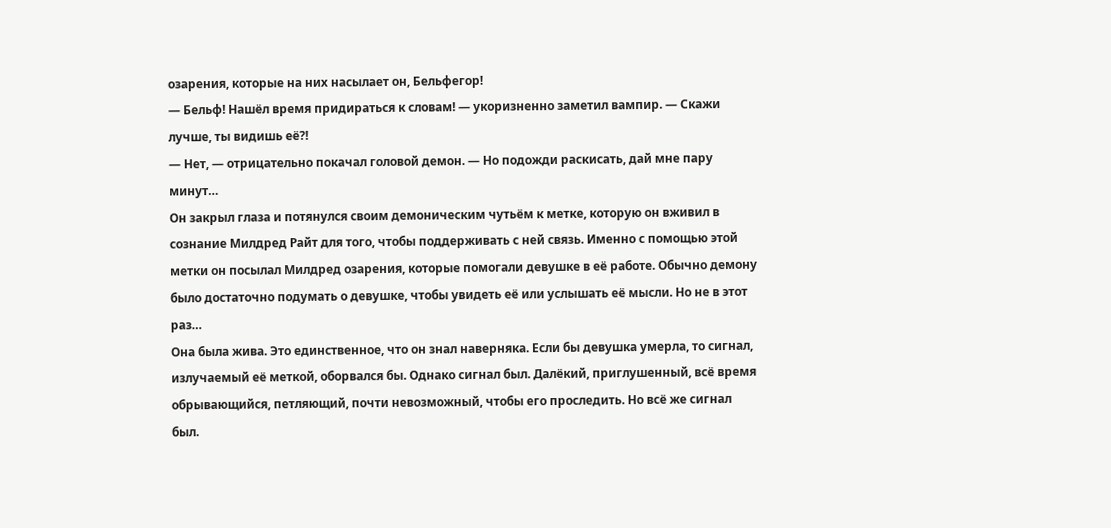озарения, которые на них насылает он, Бельфегор!
— Бельф! Нашёл время придираться к словам! — укоризненно заметил вампир. — Скажи лучше, ты видишь её⁈
— Нет, — отрицательно покачал головой демон. — Но подожди раскисать, дай мне пару минут…
Он закрыл глаза и потянулся своим демоническим чутьём к метке, которую он вживил в сознание Милдред Райт для того, чтобы поддерживать с ней связь. Именно с помощью этой метки он посылал Милдред озарения, которые помогали девушке в её работе. Обычно демону было достаточно подумать о девушке, чтобы увидеть её или услышать её мысли. Но не в этот раз…
Она была жива. Это единственное, что он знал наверняка. Если бы девушка умерла, то сигнал, излучаемый её меткой, оборвался бы. Однако сигнал был. Далёкий, приглушенный, всё время обрывающийся, петляющий, почти невозможный, чтобы его проследить. Но всё же сигнал был.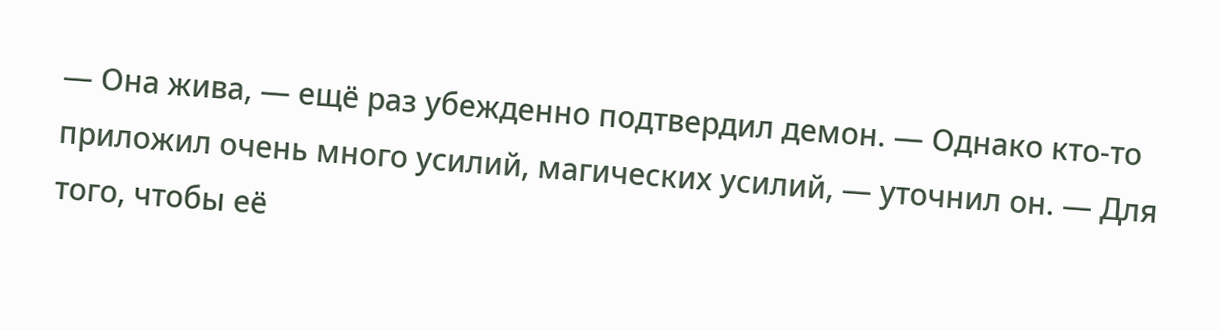— Она жива, — ещё раз убежденно подтвердил демон. — Однако кто-то приложил очень много усилий, магических усилий, — уточнил он. — Для того, чтобы её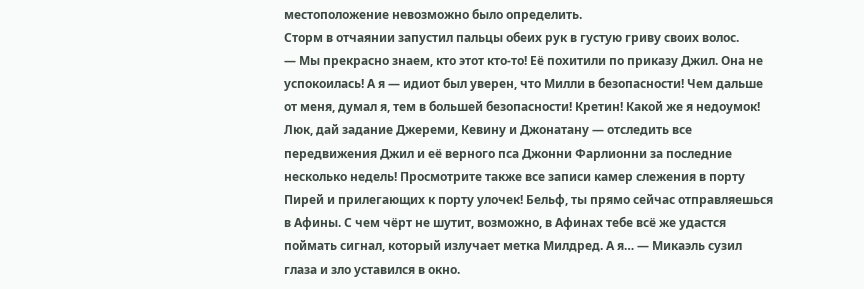местоположение невозможно было определить.
Сторм в отчаянии запустил пальцы обеих рук в густую гриву своих волос.
— Мы прекрасно знаем, кто этот кто-то! Её похитили по приказу Джил. Она не успокоилась! А я — идиот был уверен, что Милли в безопасности! Чем дальше от меня, думал я, тем в большей безопасности! Кретин! Какой же я недоумок! Люк, дай задание Джереми, Кевину и Джонатану — отследить все передвижения Джил и её верного пса Джонни Фарлионни за последние несколько недель! Просмотрите также все записи камер слежения в порту Пирей и прилегающих к порту улочек! Бельф, ты прямо сейчас отправляешься в Афины. С чем чёрт не шутит, возможно, в Афинах тебе всё же удастся поймать сигнал, который излучает метка Милдред. А я… — Микаэль сузил глаза и зло уставился в окно.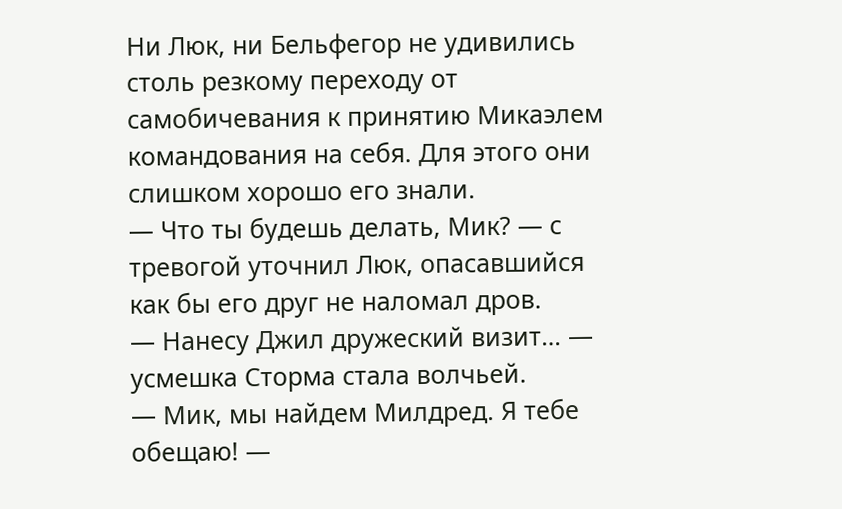Ни Люк, ни Бельфегор не удивились столь резкому переходу от самобичевания к принятию Микаэлем командования на себя. Для этого они слишком хорошо его знали.
— Что ты будешь делать, Мик? — с тревогой уточнил Люк, опасавшийся как бы его друг не наломал дров.
— Нанесу Джил дружеский визит… — усмешка Сторма стала волчьей.
— Мик, мы найдем Милдред. Я тебе обещаю! —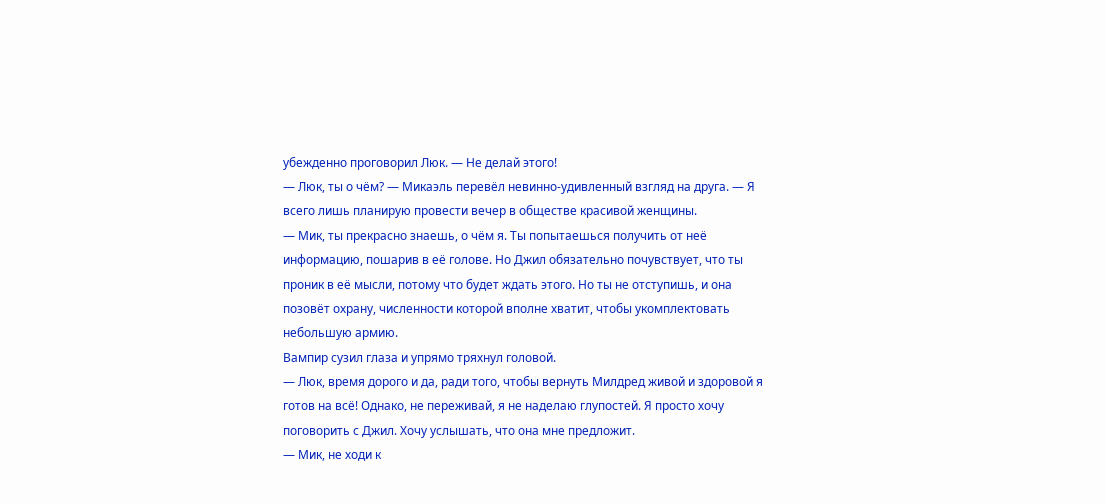убежденно проговорил Люк. — Не делай этого!
— Люк, ты о чём? — Микаэль перевёл невинно-удивленный взгляд на друга. — Я всего лишь планирую провести вечер в обществе красивой женщины.
— Мик, ты прекрасно знаешь, о чём я. Ты попытаешься получить от неё информацию, пошарив в её голове. Но Джил обязательно почувствует, что ты проник в её мысли, потому что будет ждать этого. Но ты не отступишь, и она позовёт охрану, численности которой вполне хватит, чтобы укомплектовать небольшую армию.
Вампир сузил глаза и упрямо тряхнул головой.
— Люк, время дорого и да, ради того, чтобы вернуть Милдред живой и здоровой я готов на всё! Однако, не переживай, я не наделаю глупостей. Я просто хочу поговорить с Джил. Хочу услышать, что она мне предложит.
— Мик, не ходи к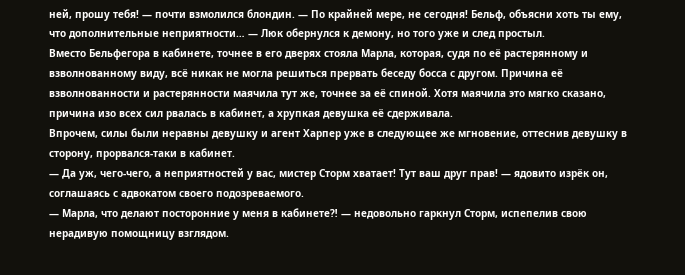ней, прошу тебя! — почти взмолился блондин. — По крайней мере, не сегодня! Бельф, объясни хоть ты ему, что дополнительные неприятности… — Люк обернулся к демону, но того уже и след простыл.
Вместо Бельфегора в кабинете, точнее в его дверях стояла Марла, которая, судя по её растерянному и взволнованному виду, всё никак не могла решиться прервать беседу босса с другом. Причина её взволнованности и растерянности маячила тут же, точнее за её спиной. Хотя маячила это мягко сказано, причина изо всех сил рвалась в кабинет, а хрупкая девушка её сдерживала.
Впрочем, силы были неравны девушку и агент Харпер уже в следующее же мгновение, оттеснив девушку в сторону, прорвался-таки в кабинет.
— Да уж, чего-чего, а неприятностей у вас, мистер Сторм хватает! Тут ваш друг прав! — ядовито изрёк он, соглашаясь с адвокатом своего подозреваемого.
— Марла, что делают посторонние у меня в кабинете⁈ — недовольно гаркнул Сторм, испепелив свою нерадивую помощницу взглядом.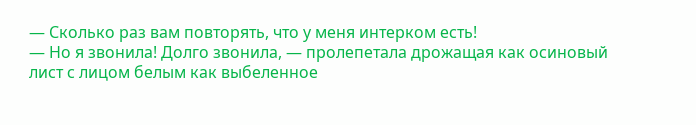— Сколько раз вам повторять, что у меня интерком есть!
— Но я звонила! Долго звонила, — пролепетала дрожащая как осиновый лист с лицом белым как выбеленное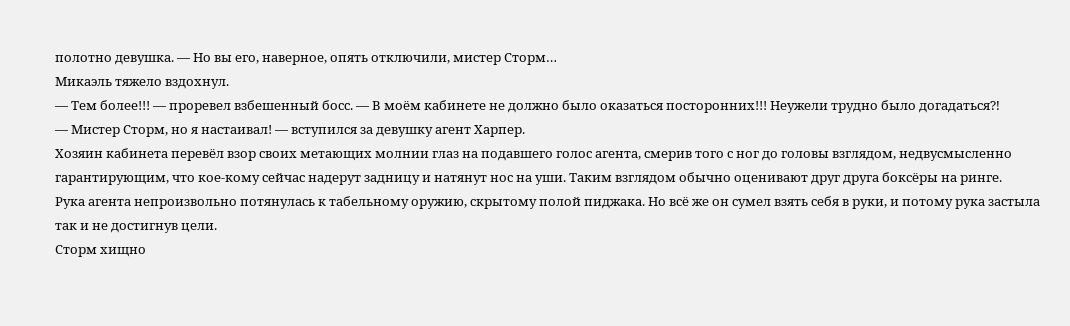полотно девушка. — Но вы его, наверное, опять отключили, мистер Сторм…
Микаэль тяжело вздохнул.
— Тем более!!! — проревел взбешенный босс. — В моём кабинете не должно было оказаться посторонних!!! Неужели трудно было догадаться⁈
— Мистер Сторм, но я настаивал! — вступился за девушку агент Харпер.
Хозяин кабинета перевёл взор своих метающих молнии глаз на подавшего голос агента, смерив того с ног до головы взглядом, недвусмысленно гарантирующим, что кое-кому сейчас надерут задницу и натянут нос на уши. Таким взглядом обычно оценивают друг друга боксёры на ринге.
Рука агента непроизвольно потянулась к табельному оружию, скрытому полой пиджака. Но всё же он сумел взять себя в руки, и потому рука застыла так и не достигнув цели.
Сторм хищно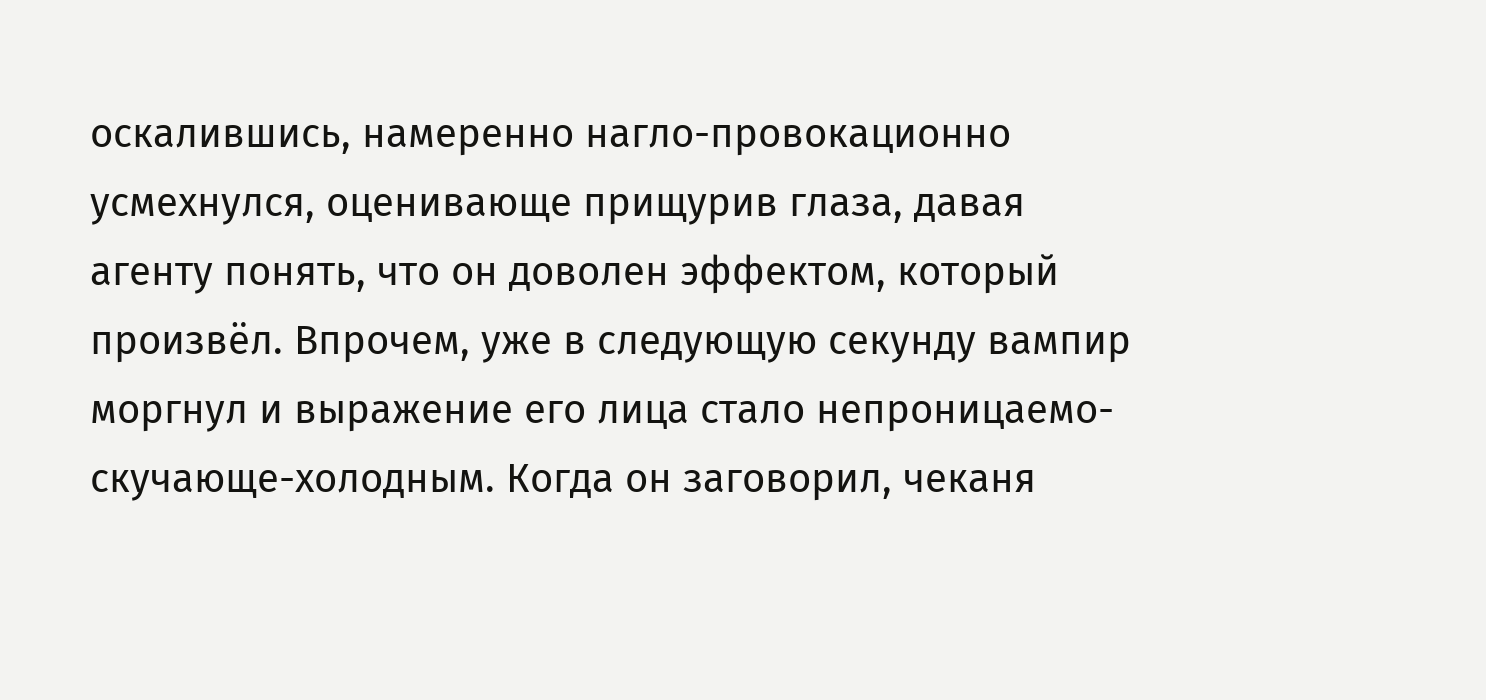оскалившись, намеренно нагло-провокационно усмехнулся, оценивающе прищурив глаза, давая агенту понять, что он доволен эффектом, который произвёл. Впрочем, уже в следующую секунду вампир моргнул и выражение его лица стало непроницаемо-скучающе-холодным. Когда он заговорил, чеканя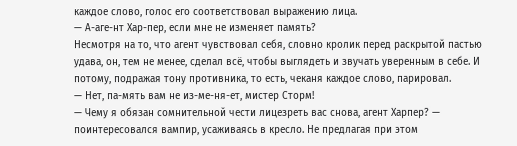каждое слово, голос его соответствовал выражению лица.
— А-аге-нт Хар-пер, если мне не изменяет память?
Несмотря на то, что агент чувствовал себя, словно кролик перед раскрытой пастью удава, он, тем не менее, сделал всё, чтобы выглядеть и звучать уверенным в себе. И потому, подражая тону противника, то есть, чеканя каждое слово, парировал.
— Нет, па-мять вам не из-ме-ня-ет, мистер Сторм!
— Чему я обязан сомнительной чести лицезреть вас снова, агент Харпер? — поинтересовался вампир, усаживаясь в кресло. Не предлагая при этом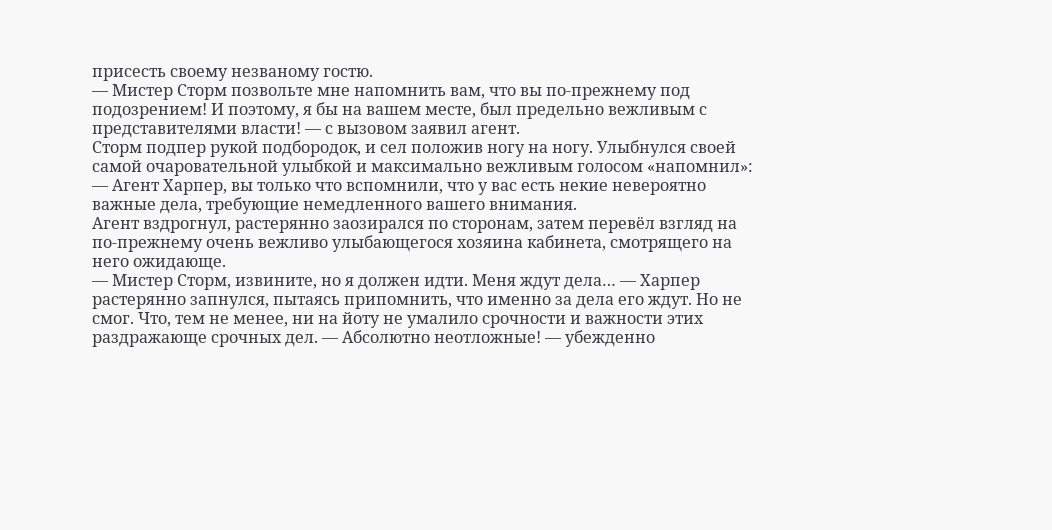присесть своему незваному гостю.
— Мистер Сторм позвольте мне напомнить вам, что вы по-прежнему под подозрением! И поэтому, я бы на вашем месте, был предельно вежливым с представителями власти! — с вызовом заявил агент.
Сторм подпер рукой подбородок, и сел положив ногу на ногу. Улыбнулся своей самой очаровательной улыбкой и максимально вежливым голосом «напомнил»:
— Агент Харпер, вы только что вспомнили, что у вас есть некие невероятно важные дела, требующие немедленного вашего внимания.
Агент вздрогнул, растерянно заозирался по сторонам, затем перевёл взгляд на по-прежнему очень вежливо улыбающегося хозяина кабинета, смотрящего на него ожидающе.
— Мистер Сторм, извините, но я должен идти. Меня ждут дела… — Харпер растерянно запнулся, пытаясь припомнить, что именно за дела его ждут. Но не смог. Что, тем не менее, ни на йоту не умалило срочности и важности этих раздражающе срочных дел. — Абсолютно неотложные! — убежденно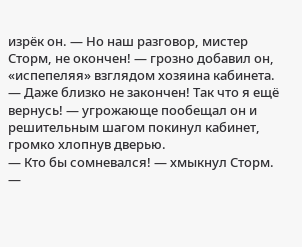изрёк он. — Но наш разговор, мистер Сторм, не окончен! — грозно добавил он, «испепеляя» взглядом хозяина кабинета. — Даже близко не закончен! Так что я ещё вернусь! — угрожающе пообещал он и решительным шагом покинул кабинет, громко хлопнув дверью.
— Кто бы сомневался! — хмыкнул Сторм. —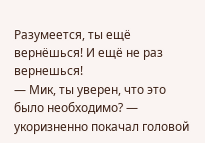Разумеется, ты ещё вернёшься! И ещё не раз вернешься!
— Мик, ты уверен, что это было необходимо? — укоризненно покачал головой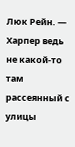Люк Рейн. — Харпер ведь не какой-то там рассеянный с улицы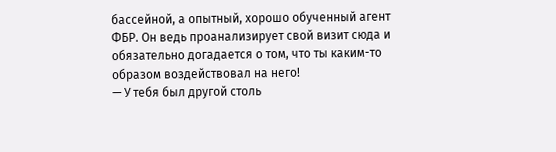бассейной, а опытный, хорошо обученный агент ФБР. Он ведь проанализирует свой визит сюда и обязательно догадается о том, что ты каким-то образом воздействовал на него!
— У тебя был другой столь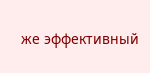же эффективный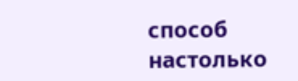способ настолько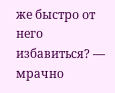же быстро от него избавиться? — мрачно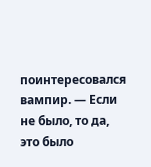поинтересовался вампир. — Если не было, то да, это было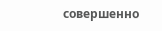совершенно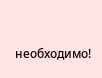необходимо!